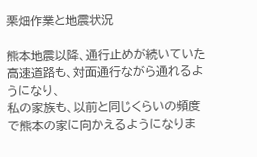栗畑作業と地震状況

熊本地震以降、通行止めが続いていた高速道路も、対面通行ながら通れるようになり、
私の家族も、以前と同じくらいの頻度で熊本の家に向かえるようになりま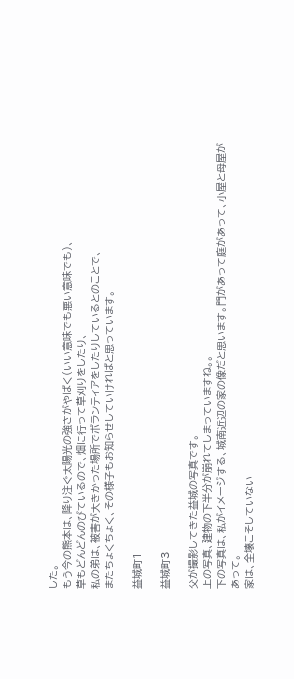した。
もう今の熊本は、降り注ぐ太陽光の強さがやばく(いい意味でも悪い意味でも)、
草もどんどんのびているので、畑に行って草刈りをしたり、
私の弟は、被害が大きかった場所でボランティアをしたりしているとのことで、
またちょくちょく、その様子もお知らせしていければと思っています。

益城町1

益城町3

父が撮影してきた益城の写真です。
上の写真、建物の下半分が崩れてしまっていますね。。
下の写真は、私がイメージする、城南近辺の家の像だと思います。門があって庭があって、小屋と母屋があって。
家は、全壊こそしていない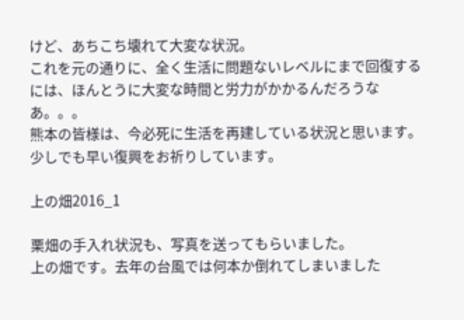けど、あちこち壊れて大変な状況。
これを元の通りに、全く生活に問題ないレベルにまで回復するには、ほんとうに大変な時間と労力がかかるんだろうなあ。。。
熊本の皆様は、今必死に生活を再建している状況と思います。少しでも早い復興をお祈りしています。

上の畑2016_1

栗畑の手入れ状況も、写真を送ってもらいました。
上の畑です。去年の台風では何本か倒れてしまいました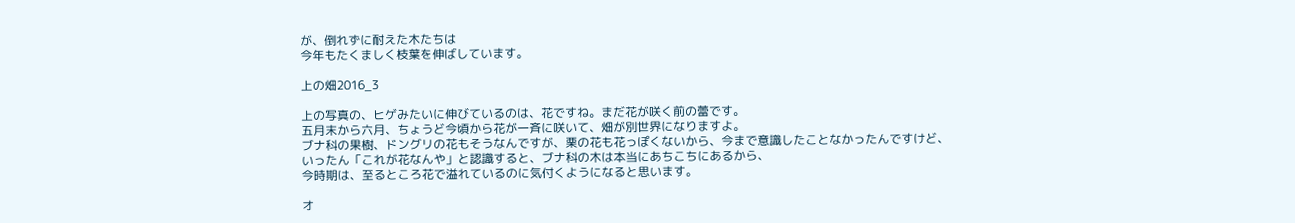が、倒れずに耐えた木たちは
今年もたくましく枝葉を伸ばしています。

上の畑2016_3

上の写真の、ヒゲみたいに伸びているのは、花ですね。まだ花が咲く前の蕾です。
五月末から六月、ちょうど今頃から花が一斉に咲いて、畑が別世界になりますよ。
ブナ科の果樹、ドングリの花もそうなんですが、栗の花も花っぽくないから、今まで意識したことなかったんですけど、
いったん「これが花なんや」と認識すると、ブナ科の木は本当にあちこちにあるから、
今時期は、至るところ花で溢れているのに気付くようになると思います。

オ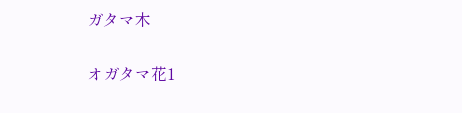ガタマ木

オガタマ花1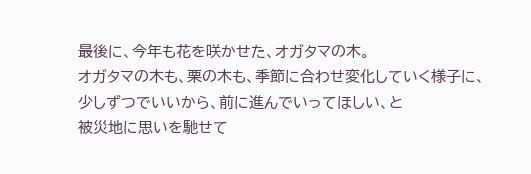最後に、今年も花を咲かせた、オガタマの木。
オガタマの木も、栗の木も、季節に合わせ変化していく様子に、
少しずつでいいから、前に進んでいってほしい、と
被災地に思いを馳せて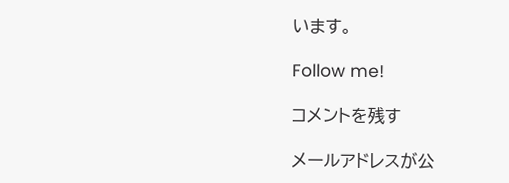います。

Follow me!

コメントを残す

メールアドレスが公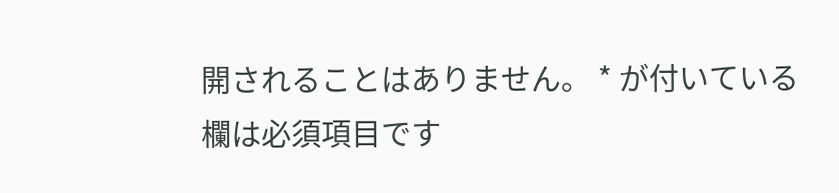開されることはありません。 * が付いている欄は必須項目です